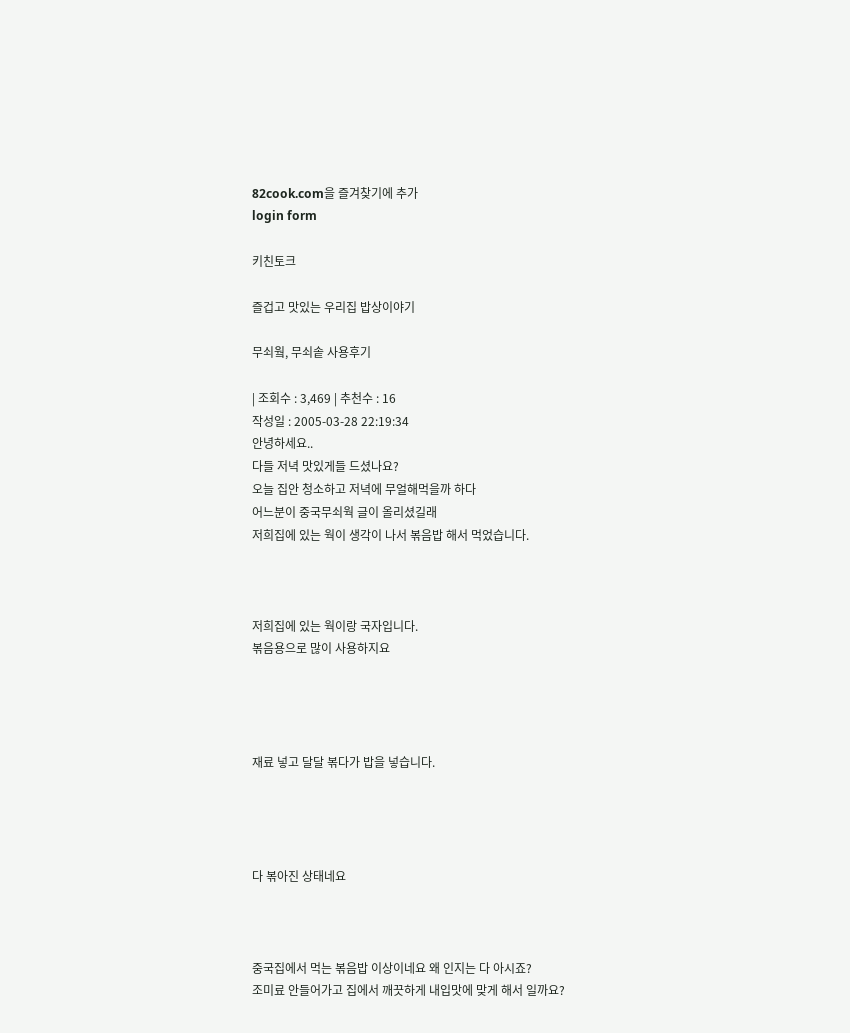82cook.com을 즐겨찾기에 추가
login form

키친토크

즐겁고 맛있는 우리집 밥상이야기

무쇠웤, 무쇠솥 사용후기

| 조회수 : 3,469 | 추천수 : 16
작성일 : 2005-03-28 22:19:34
안녕하세요..
다들 저녁 맛있게들 드셨나요?
오늘 집안 청소하고 저녁에 무얼해먹을까 하다
어느분이 중국무쇠웍 글이 올리셨길래
저희집에 있는 웍이 생각이 나서 볶음밥 해서 먹었습니다.



저희집에 있는 웍이랑 국자입니다.
볶음용으로 많이 사용하지요




재료 넣고 달달 볶다가 밥을 넣습니다.




다 볶아진 상태네요



중국집에서 먹는 볶음밥 이상이네요 왜 인지는 다 아시죠?
조미료 안들어가고 집에서 깨끗하게 내입맛에 맞게 해서 일까요?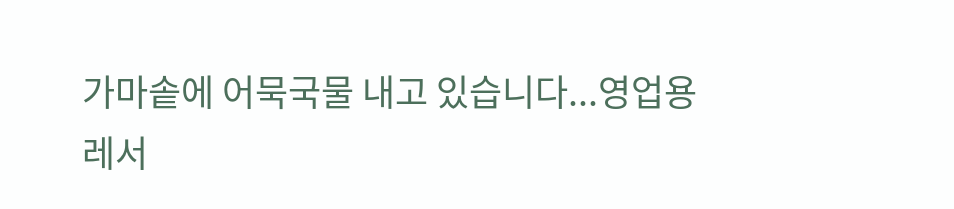가마솥에 어묵국물 내고 있습니다...영업용 레서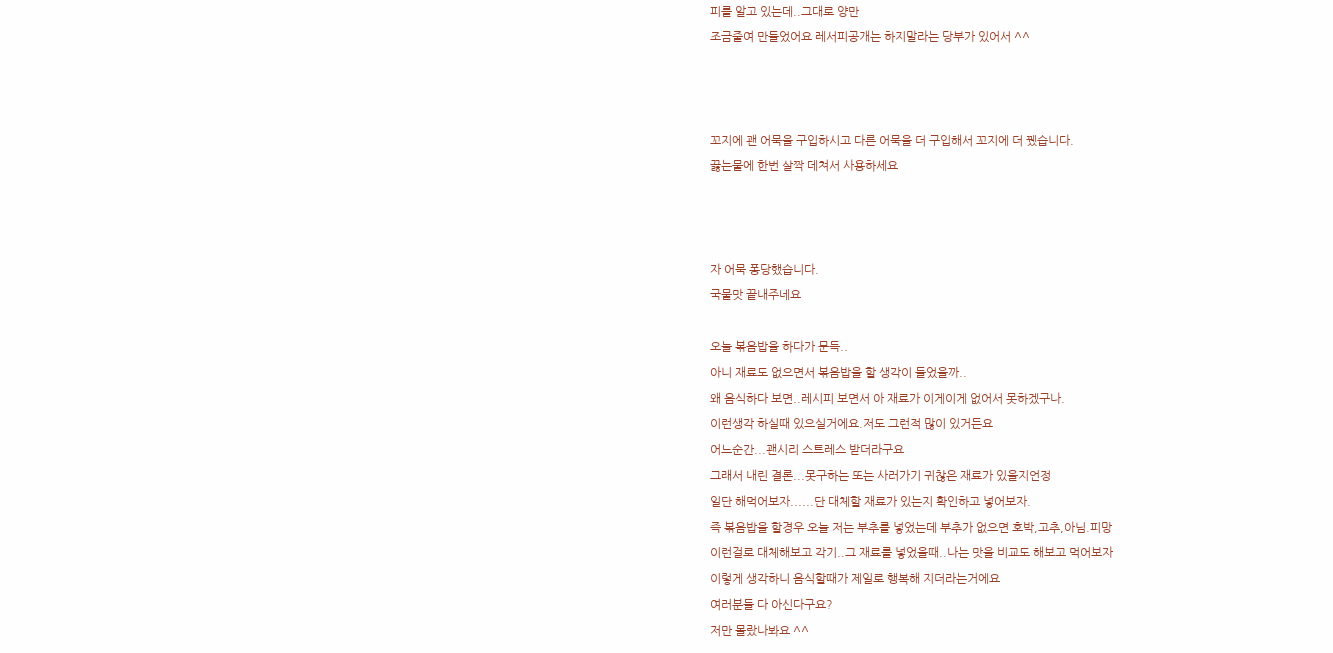피를 알고 있는데..그대로 양만
조금줄여 만들었어요 레서피공개는 하지말라는 당부가 있어서 ^^



꼬지에 괜 어묵을 구입하시고 다른 어묵을 더 구입해서 꼬지에 더 뀄습니다.
끓는물에 한번 살짝 데쳐서 사용하세요



자 어묵 퐁당했습니다.
국물맛 끝내주네요

오늘 볶음밥을 하다가 문득..
아니 재료도 없으면서 볶음밥을 할 생각이 들었을까..
왜 음식하다 보면..레시피 보면서 아 재료가 이게이게 없어서 못하겠구나.
이런생각 하실때 있으실거에요.저도 그런적 많이 있거든요
어느순간...괜시리 스트레스 받더라구요
그래서 내린 결론...못구하는 또는 사러가기 귀찮은 재료가 있을지언정
일단 해먹어보자......단 대체할 재료가 있는지 확인하고 넣어보자.
즉 볶음밥을 할경우 오늘 저는 부추를 넣었는데 부추가 없으면 호박,고추,아님.피망
이런걸로 대체해보고 각기..그 재료를 넣었을때..나는 맛을 비교도 해보고 먹어보자
이렇게 생각하니 음식할때가 제일로 행복해 지더라는거에요
여러분들 다 아신다구요?
저만 몰랐나봐요 ^^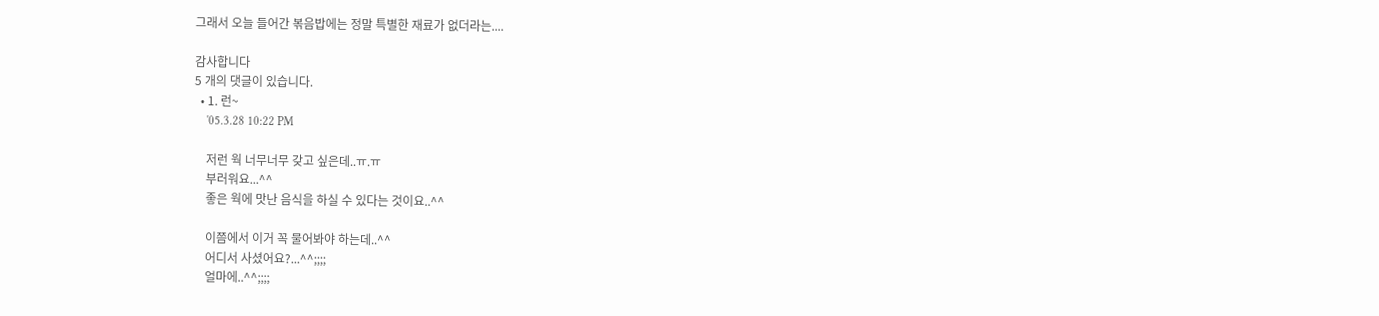그래서 오늘 들어간 볶음밥에는 정말 특별한 재료가 없더라는....

감사합니다
5 개의 댓글이 있습니다.
  • 1. 런~
    '05.3.28 10:22 PM

    저런 웍 너무너무 갖고 싶은데..ㅠ.ㅠ
    부러워요...^^
    좋은 웍에 맛난 음식을 하실 수 있다는 것이요..^^

    이쯤에서 이거 꼭 물어봐야 하는데..^^
    어디서 사셨어요?...^^;;;;
    얼마에..^^;;;;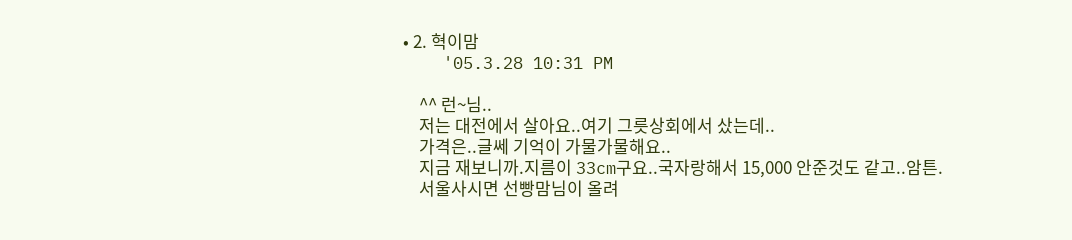• 2. 혁이맘
    '05.3.28 10:31 PM

    ^^ 런~님..
    저는 대전에서 살아요..여기 그릇상회에서 샀는데..
    가격은..글쎄 기억이 가물가물해요..
    지금 재보니까.지름이 33cm구요..국자랑해서 15,000 안준것도 같고..암튼.
    서울사시면 선빵맘님이 올려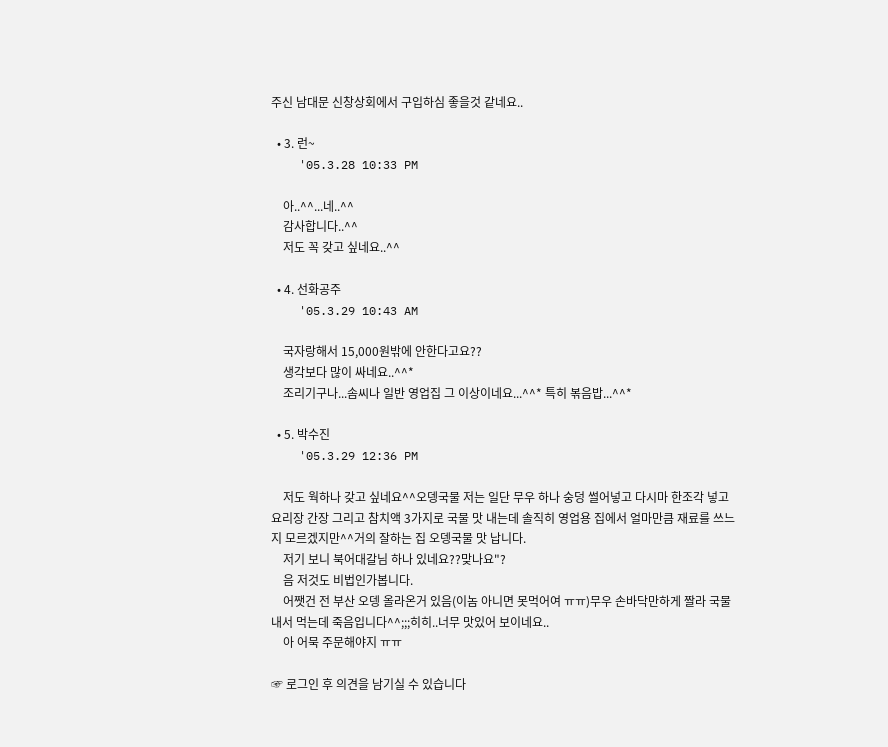주신 남대문 신창상회에서 구입하심 좋을것 같네요..

  • 3. 런~
    '05.3.28 10:33 PM

    아..^^...네..^^
    감사합니다..^^
    저도 꼭 갖고 싶네요..^^

  • 4. 선화공주
    '05.3.29 10:43 AM

    국자랑해서 15,000원밖에 안한다고요??
    생각보다 많이 싸네요..^^*
    조리기구나...솜씨나 일반 영업집 그 이상이네요...^^* 특히 볶음밥...^^*

  • 5. 박수진
    '05.3.29 12:36 PM

    저도 웍하나 갖고 싶네요^^오뎅국물 저는 일단 무우 하나 숭덩 썰어넣고 다시마 한조각 넣고 요리장 간장 그리고 참치액 3가지로 국물 맛 내는데 솔직히 영업용 집에서 얼마만큼 재료를 쓰느지 모르겠지만^^거의 잘하는 집 오뎅국물 맛 납니다.
    저기 보니 북어대갈님 하나 있네요??맞나요"?
    음 저것도 비법인가봅니다.
    어쨋건 전 부산 오뎅 올라온거 있음(이놈 아니면 못먹어여 ㅠㅠ)무우 손바닥만하게 짤라 국물내서 먹는데 죽음입니다^^;;;히히..너무 맛있어 보이네요..
    아 어묵 주문해야지 ㅠㅠ

☞ 로그인 후 의견을 남기실 수 있습니다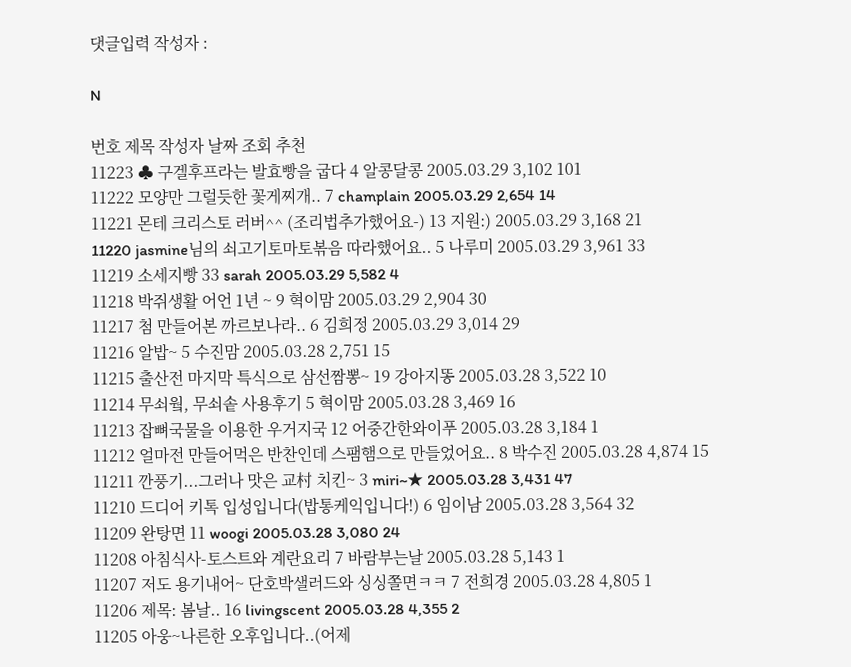댓글입력 작성자 :

N

번호 제목 작성자 날짜 조회 추천
11223 ♣ 구겔후프라는 발효빵을 굽다 4 알콩달콩 2005.03.29 3,102 101
11222 모양만 그럴듯한 꽃게찌개.. 7 champlain 2005.03.29 2,654 14
11221 몬테 크리스토 러버^^ (조리법추가했어요-) 13 지원:) 2005.03.29 3,168 21
11220 jasmine님의 쇠고기토마토볶음 따라했어요.. 5 나루미 2005.03.29 3,961 33
11219 소세지빵 33 sarah 2005.03.29 5,582 4
11218 박쥐생활 어언 1년 ~ 9 혁이맘 2005.03.29 2,904 30
11217 첨 만들어본 까르보나라.. 6 김희정 2005.03.29 3,014 29
11216 알밥~ 5 수진맘 2005.03.28 2,751 15
11215 출산전 마지막 특식으로 삼선짬뽕~ 19 강아지똥 2005.03.28 3,522 10
11214 무쇠웤, 무쇠솥 사용후기 5 혁이맘 2005.03.28 3,469 16
11213 잡뼈국물을 이용한 우거지국 12 어중간한와이푸 2005.03.28 3,184 1
11212 얼마전 만들어먹은 반찬인데 스팸햄으로 만들었어요.. 8 박수진 2005.03.28 4,874 15
11211 깐풍기...그러나 맛은 교村 치킨~ 3 miri~★ 2005.03.28 3,431 47
11210 드디어 키톡 입성입니다(밥통케익입니다!) 6 임이남 2005.03.28 3,564 32
11209 완탕면 11 woogi 2005.03.28 3,080 24
11208 아침식사-토스트와 계란요리 7 바람부는날 2005.03.28 5,143 1
11207 저도 용기내어~ 단호박샐러드와 싱싱쫄면ㅋㅋ 7 전희경 2005.03.28 4,805 1
11206 제목: 봄날.. 16 livingscent 2005.03.28 4,355 2
11205 아웅~나른한 오후입니다..(어제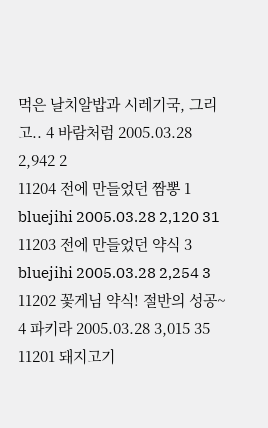먹은 날치알밥과 시레기국, 그리고.. 4 바람처럼 2005.03.28 2,942 2
11204 전에 만들었던 짬뽕 1 bluejihi 2005.03.28 2,120 31
11203 전에 만들었던 약식 3 bluejihi 2005.03.28 2,254 3
11202 꽃게님 약식! 절반의 성공~ 4 파키라 2005.03.28 3,015 35
11201 돼지고기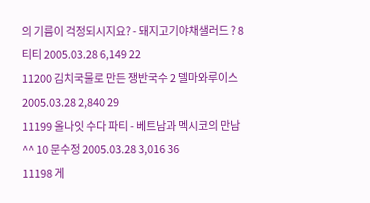의 기름이 걱정되시지요? - 돼지고기야채샐러드 ? 8 티티 2005.03.28 6,149 22
11200 김치국물로 만든 쟁반국수 2 델마와루이스 2005.03.28 2,840 29
11199 올나잇 수다 파티 - 베트남과 멕시코의 만남 ^^ 10 문수정 2005.03.28 3,016 36
11198 게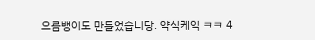으름뱅이도 만들었습니당. 약식케익 ㅋㅋ 4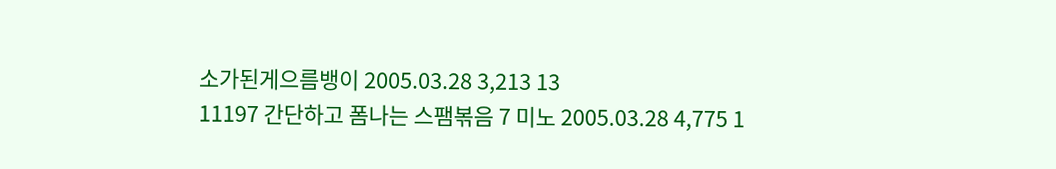소가된게으름뱅이 2005.03.28 3,213 13
11197 간단하고 폼나는 스팸볶음 7 미노 2005.03.28 4,775 1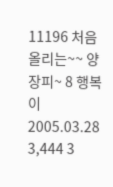11196 처음 올리는~~ 양장피~ 8 행복이 2005.03.28 3,444 3